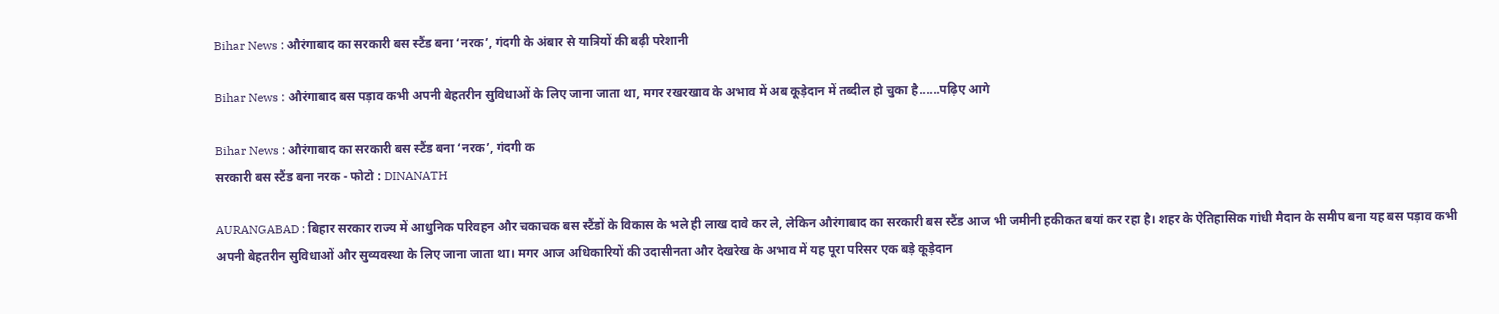Bihar News : औरंगाबाद का सरकारी बस स्टैंड बना ‘नरक’, गंदगी के अंबार से यात्रियों की बढ़ी परेशानी

Bihar News : औरंगाबाद बस पड़ाव कभी अपनी बेहतरीन सुविधाओं के लिए जाना जाता था, मगर रखरखाव के अभाव में अब कूड़ेदान में तब्दील हो चुका है......पढ़िए आगे

Bihar News : औरंगाबाद का सरकारी बस स्टैंड बना ‘नरक’, गंदगी क
सरकारी बस स्टैंड बना नरक - फोटो : DINANATH

AURANGABAD : बिहार सरकार राज्य में आधुनिक परिवहन और चकाचक बस स्टैंडों के विकास के भले ही लाख दावे कर ले, लेकिन औरंगाबाद का सरकारी बस स्टैंड आज भी जमीनी हकीकत बयां कर रहा है। शहर के ऐतिहासिक गांधी मैदान के समीप बना यह बस पड़ाव कभी अपनी बेहतरीन सुविधाओं और सुव्यवस्था के लिए जाना जाता था। मगर आज अधिकारियों की उदासीनता और देखरेख के अभाव में यह पूरा परिसर एक बड़े कूड़ेदान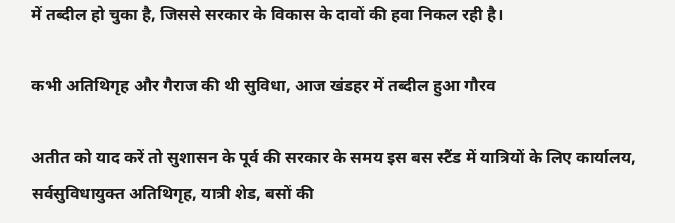में तब्दील हो चुका है, जिससे सरकार के विकास के दावों की हवा निकल रही है।

कभी अतिथिगृह और गैराज की थी सुविधा, आज खंडहर में तब्दील हुआ गौरव

अतीत को याद करें तो सुशासन के पूर्व की सरकार के समय इस बस स्टैंड में यात्रियों के लिए कार्यालय, सर्वसुविधायुक्त अतिथिगृह, यात्री शेड, बसों की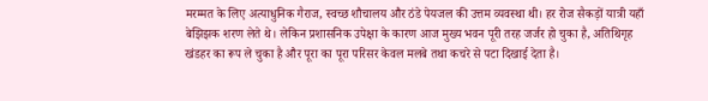मरम्मत के लिए अत्याधुनिक गैराज, स्वच्छ शौचालय और ठंडे पेयजल की उत्तम व्यवस्था थी। हर रोज सैकड़ों यात्री यहाँ बेझिझक शरण लेते थे। लेकिन प्रशासनिक उपेक्षा के कारण आज मुख्य भवन पूरी तरह जर्जर हो चुका है, अतिथिगृह खंडहर का रूप ले चुका है और पूरा का पूरा परिसर केवल मलबे तथा कचरे से पटा दिखाई देता है।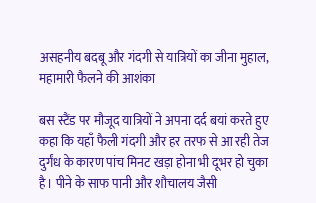असहनीय बदबू और गंदगी से यात्रियों का जीना मुहाल, महामारी फैलने की आशंका

बस स्टैंड पर मौजूद यात्रियों ने अपना दर्द बयां करते हुए कहा कि यहाँ फैली गंदगी और हर तरफ से आ रही तेज दुर्गंध के कारण पांच मिनट खड़ा होना भी दूभर हो चुका है। पीने के साफ पानी और शौचालय जैसी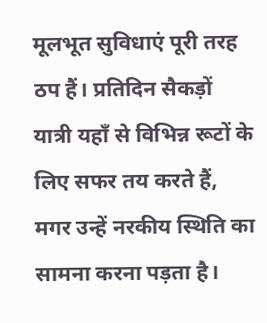मूलभूत सुविधाएं पूरी तरह ठप हैं। प्रतिदिन सैकड़ों यात्री यहाँ से विभिन्न रूटों के लिए सफर तय करते हैं, मगर उन्हें नरकीय स्थिति का सामना करना पड़ता है।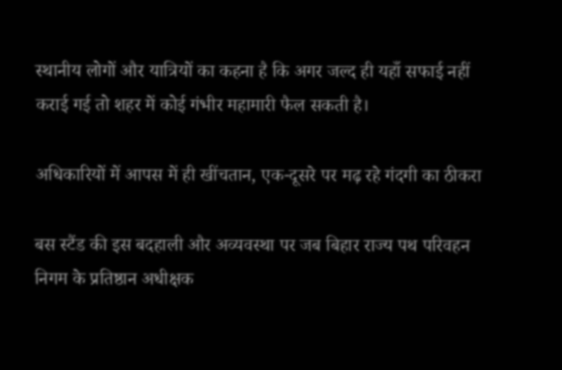स्थानीय लोगों और यात्रियों का कहना है कि अगर जल्द ही यहाँ सफाई नहीं कराई गई तो शहर में कोई गंभीर महामारी फैल सकती है।

अधिकारियों में आपस में ही खींचतान, एक-दूसरे पर मढ़ रहे गंदगी का ठीकरा

बस स्टैंड की इस बदहाली और अव्यवस्था पर जब बिहार राज्य पथ परिवहन निगम के प्रतिष्ठान अधीक्षक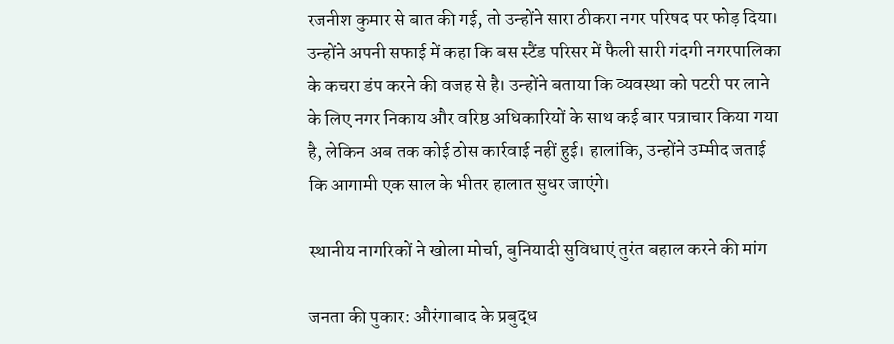रजनीश कुमार से बात की गई, तो उन्होंने सारा ठीकरा नगर परिषद पर फोड़ दिया। उन्होंने अपनी सफाई में कहा कि बस स्टैंड परिसर में फैली सारी गंदगी नगरपालिका के कचरा डंप करने की वजह से है। उन्होंने बताया कि व्यवस्था को पटरी पर लाने के लिए नगर निकाय और वरिष्ठ अधिकारियों के साथ कई बार पत्राचार किया गया है, लेकिन अब तक कोई ठोस कार्रवाई नहीं हुई। हालांकि, उन्होंने उम्मीद जताई कि आगामी एक साल के भीतर हालात सुधर जाएंगे।

स्थानीय नागरिकों ने खोला मोर्चा, बुनियादी सुविधाएं तुरंत बहाल करने की मांग

जनता की पुकार: औरंगाबाद के प्रबुद्ध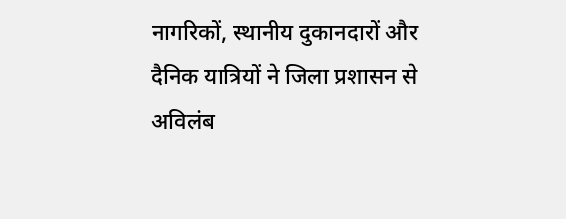नागरिकों, स्थानीय दुकानदारों और दैनिक यात्रियों ने जिला प्रशासन से अविलंब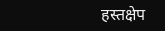हस्तक्षेप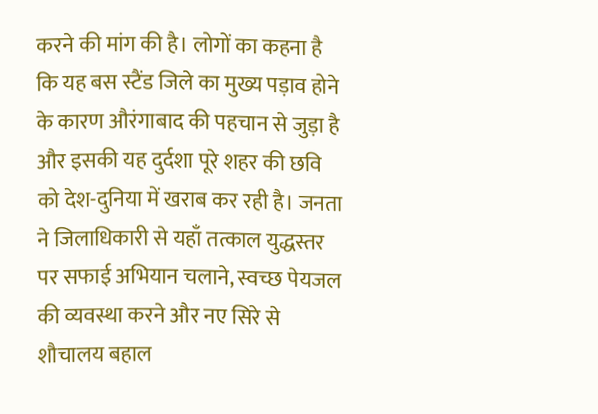करने की मांग की है। लोगों का कहना है कि यह बस स्टैंड जिले का मुख्य पड़ाव होने के कारण औरंगाबाद की पहचान से जुड़ा है और इसकी यह दुर्दशा पूरे शहर की छवि को देश-दुनिया में खराब कर रही है। जनता ने जिलाधिकारी से यहाँ तत्काल युद्धस्तर पर सफाई अभियान चलाने, स्वच्छ पेयजल की व्यवस्था करने और नए सिरे से शौचालय बहाल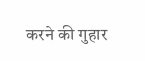करने की गुहार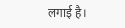लगाई है।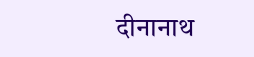दीनानाथ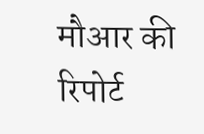मौआर की रिपोर्ट